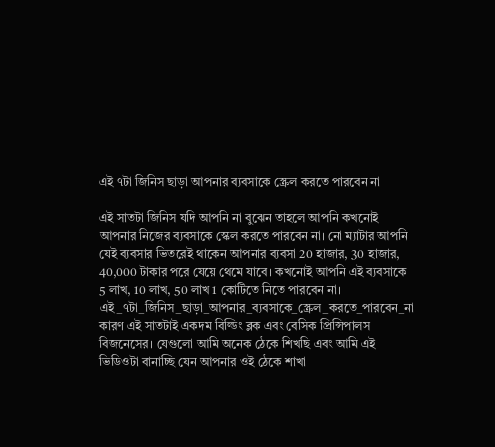এই ৭টা জিনিস ছাড়া আপনার ব্যবসাকে স্ক্রেল করতে পারবেন না

এই সাতটা জিনিস যদি আপনি না বুঝেন তাহলে আপনি কখনোই আপনার নিজের ব্যবসাকে স্কেল করতে পারবেন না। নো ম্যাটার আপনি যেই ব্যবসার ভিতরেই থাকেন আপনার ব্যবসা 20 হাজার, 30 হাজার, 40,000 টাকার পরে যেয়ে থেমে যাবে। কখনোই আপনি এই ব্যবসাকে 5 লাখ, 10 লাখ, 50 লাখ 1 কোটিতে নিতে পারবেন না।
এই_৭টা_জিনিস_ছাড়া_আপনার_ব্যবসাকে_স্ক্রেল_করতে_পারবেন_না
কারণ এই সাতটাই একদম বিল্ডিং ব্লক এবং বেসিক প্রিন্সিপালস বিজনেসের। যেগুলো আমি অনেক ঠেকে শিখছি এবং আমি এই ভিডিওটা বানাচ্ছি যেন আপনার ওই ঠেকে শাখা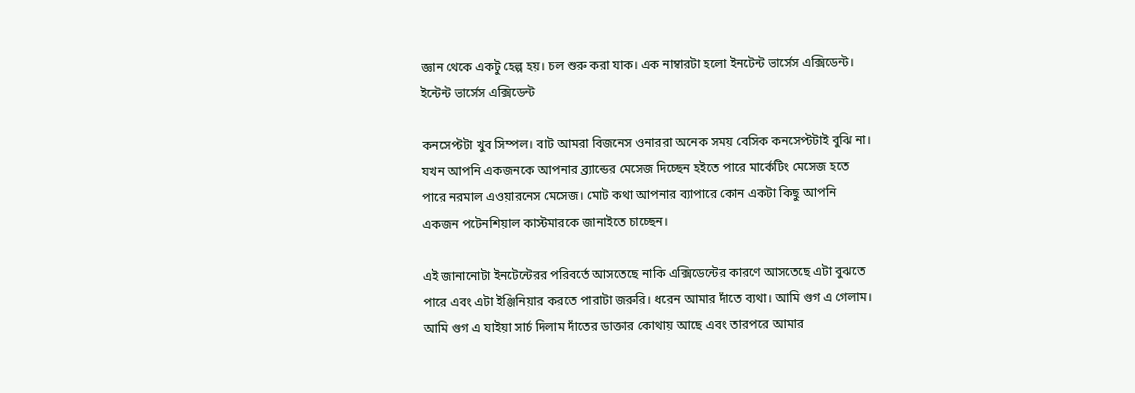জ্ঞান থেকে একটু হেল্প হয়। চল শুরু করা যাক। এক নাম্বারটা হলো ইনটেন্ট ভার্সেস এক্সিডেন্ট। ইন্টেন্ট ভার্সেস এক্সিডেন্ট

কনসেপ্টটা খুব সিম্পল। বাট আমরা বিজনেস ওনাররা অনেক সময় বেসিক কনসেপ্টটাই বুঝি না। যখন আপনি একজনকে আপনার ব্র্যান্ডের মেসেজ দিচ্ছেন হইতে পারে মার্কেটিং মেসেজ হতে পারে নরমাল এওয়ারনেস মেসেজ। মোট কথা আপনার ব্যাপারে কোন একটা কিছু আপনি একজন পটেনশিয়াল কাস্টমারকে জানাইতে চাচ্ছেন।

এই জানানোটা ইনটেন্টেরর পরিবর্তে আসতেছে নাকি এক্সিডেন্টের কারণে আসতেছে এটা বুঝতে পারে এবং এটা ইঞ্জিনিয়ার করতে পারাটা জরুরি। ধরেন আমার দাঁতে ব্যথা। আমি গুগ এ গেলাম। আমি গুগ এ যাইয়া সার্চ দিলাম দাঁতের ডাক্তার কোথায় আছে এবং তারপরে আমার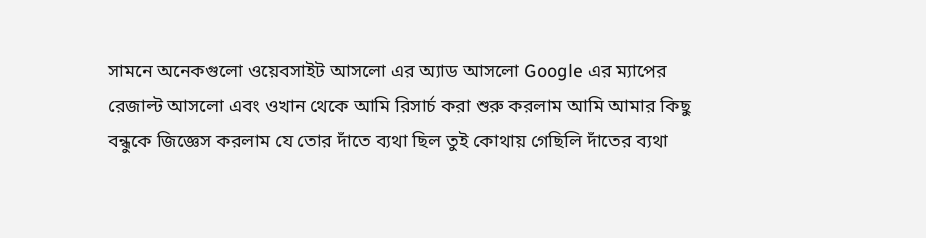সামনে অনেকগুলো ওয়েবসাইট আসলো এর অ্যাড আসলো Google এর ম্যাপের রেজাল্ট আসলো এবং ওখান থেকে আমি রিসার্চ করা শুরু করলাম আমি আমার কিছু বন্ধুকে জিজ্ঞেস করলাম যে তোর দাঁতে ব্যথা ছিল তুই কোথায় গেছিলি দাঁতের ব্যথা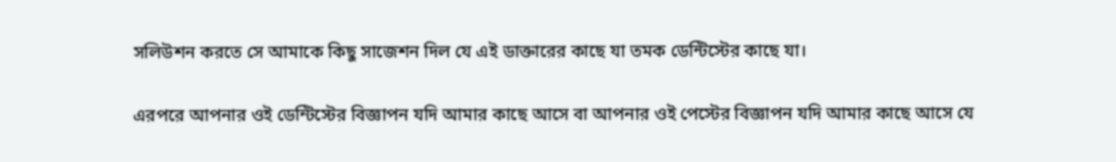সলিউশন করতে সে আমাকে কিছু সাজেশন দিল যে এই ডাক্তারের কাছে যা তমক ডেন্টিস্টের কাছে যা।

এরপরে আপনার ওই ডেন্টিস্টের বিজ্ঞাপন যদি আমার কাছে আসে বা আপনার ওই পেস্টের বিজ্ঞাপন যদি আমার কাছে আসে যে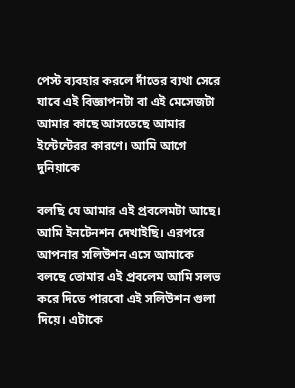পেস্ট ব্যবহার করলে দাঁতের ব্যথা সেরে যাবে এই বিজ্ঞাপনটা বা এই মেসেজটা আমার কাছে আসতেছে আমার ইন্টেন্টেরর কারণে। আমি আগে দুনিয়াকে

বলছি যে আমার এই প্রবলেমটা আছে। আমি ইনটেনশন দেখাইছি। এরপরে আপনার সলিউশন এসে আমাকে বলছে তোমার এই প্রবলেম আমি সলভ করে দিতে পারবো এই সলিউশন গুলা দিয়ে। এটাকে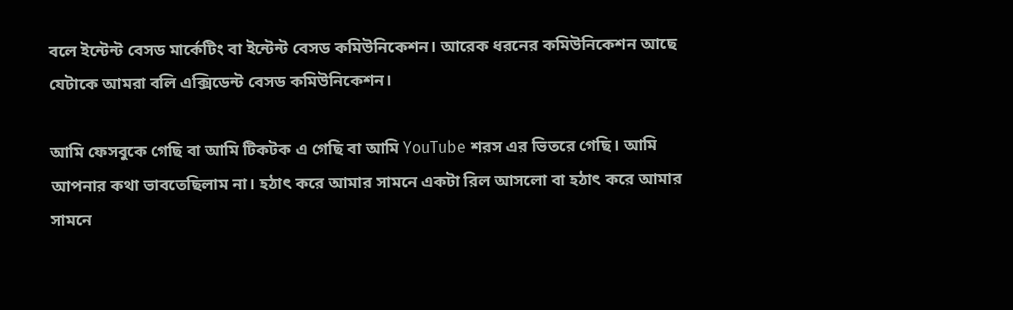বলে ইন্টেন্ট বেসড মার্কেটিং বা ইন্টেন্ট বেসড কমিউনিকেশন। আরেক ধরনের কমিউনিকেশন আছে যেটাকে আমরা বলি এক্সিডেন্ট বেসড কমিউনিকেশন।

আমি ফেসবুকে গেছি বা আমি টিকটক এ গেছি বা আমি YouTube শরস এর ভিতরে গেছি। আমি আপনার কথা ভাবতেছিলাম না। হঠাৎ করে আমার সামনে একটা রিল আসলো বা হঠাৎ করে আমার সামনে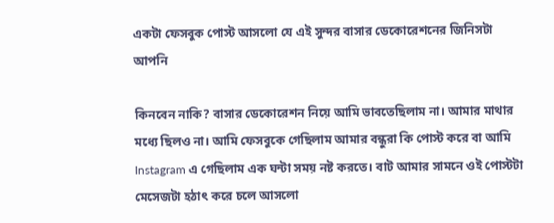একটা ফেসবুক পোস্ট আসলো যে এই সুন্দর বাসার ডেকোরেশনের জিনিসটা আপনি

কিনবেন নাকি? বাসার ডেকোরেশন নিয়ে আমি ভাবতেছিলাম না। আমার মাথার মধ্যে ছিলও না। আমি ফেসবুকে গেছিলাম আমার বন্ধুরা কি পোস্ট করে বা আমি Instagram এ গেছিলাম এক ঘন্টা সময় নষ্ট করতে। বাট আমার সামনে ওই পোস্টটা মেসেজটা হঠাৎ করে চলে আসলো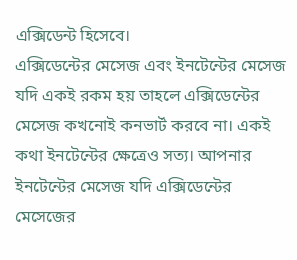এক্সিডেন্ট হিসেবে।
এক্সিডেন্টের মেসেজ এবং ইনটেন্টের মেসেজ যদি একই রকম হয় তাহলে এক্সিডেন্টের মেসেজ কখনোই কনভার্ট করবে না। একই কথা ইনটেন্টের ক্ষেত্রেও সত্য। আপনার ইনটেন্টের মেসেজ যদি এক্সিডেন্টের মেসেজের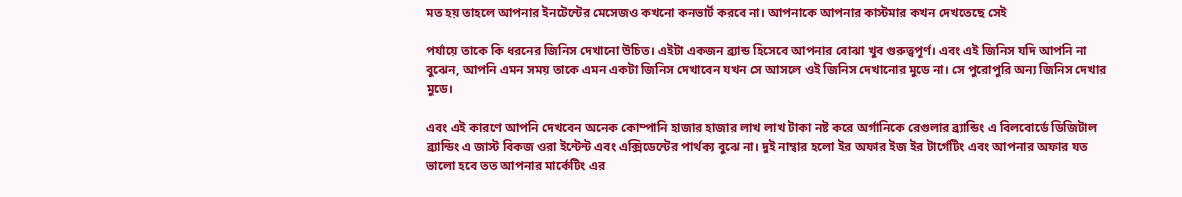মত হয় তাহলে আপনার ইনটেন্টের মেসেজও কখনো কনভার্ট করবে না। আপনাকে আপনার কাস্টমার কখন দেখতেছে সেই

পর্যায়ে তাকে কি ধরনের জিনিস দেখানো উচিত। এইটা একজন ব্র্যান্ড হিসেবে আপনার বোঝা খুব গুরুত্বপূর্ণ। এবং এই জিনিস যদি আপনি না বুঝেন, আপনি এমন সময় তাকে এমন একটা জিনিস দেখাবেন যখন সে আসলে ওই জিনিস দেখানোর মুডে না। সে পুরোপুরি অন্য জিনিস দেখার মুডে।

এবং এই কারণে আপনি দেখবেন অনেক কোম্পানি হাজার হাজার লাখ লাখ টাকা নষ্ট করে অর্গানিকে রেগুলার ব্র্যান্ডিং এ বিলবোর্ডে ডিজিটাল ব্র্যান্ডিং এ জাস্ট বিকজ ওরা ইন্টেন্ট এবং এক্সিডেন্টের পার্থক্য বুঝে না। দুই নাম্বার হলো ইর অফার ইজ ইর টার্গেটিং এবং আপনার অফার যত ভালো হবে তত আপনার মার্কেটিং এর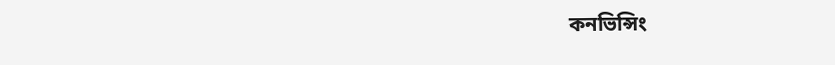কনভিন্সিং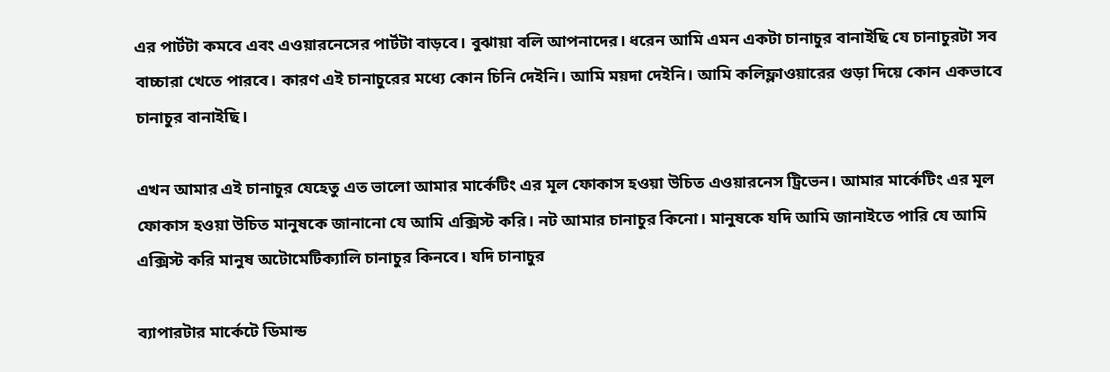এর পার্টটা কমবে এবং এওয়ারনেসের পার্টটা বাড়বে। বুঝায়া বলি আপনাদের। ধরেন আমি এমন একটা চানাচুর বানাইছি যে চানাচুরটা সব বাচ্চারা খেতে পারবে। কারণ এই চানাচুরের মধ্যে কোন চিনি দেইনি। আমি ময়দা দেইনি। আমি কলিফ্লাওয়ারের গুড়া দিয়ে কোন একভাবে চানাচুর বানাইছি।

এখন আমার এই চানাচুর যেহেতু এত ভালো আমার মার্কেটিং এর মূল ফোকাস হওয়া উচিত এওয়ারনেস ট্রিভেন। আমার মার্কেটিং এর মূল ফোকাস হওয়া উচিত মানুষকে জানানো যে আমি এক্সিস্ট করি। নট আমার চানাচুর কিনো। মানুষকে যদি আমি জানাইতে পারি যে আমি এক্সিস্ট করি মানুষ অটোমেটিক্যালি চানাচুর কিনবে। যদি চানাচুর

ব্যাপারটার মার্কেটে ডিমান্ড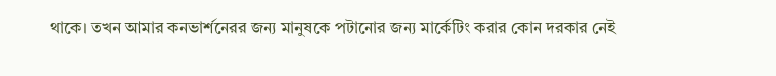থাকে। তখন আমার কনভার্শনেরর জন্য মানুষকে পটানোর জন্য মার্কেটিং করার কোন দরকার নেই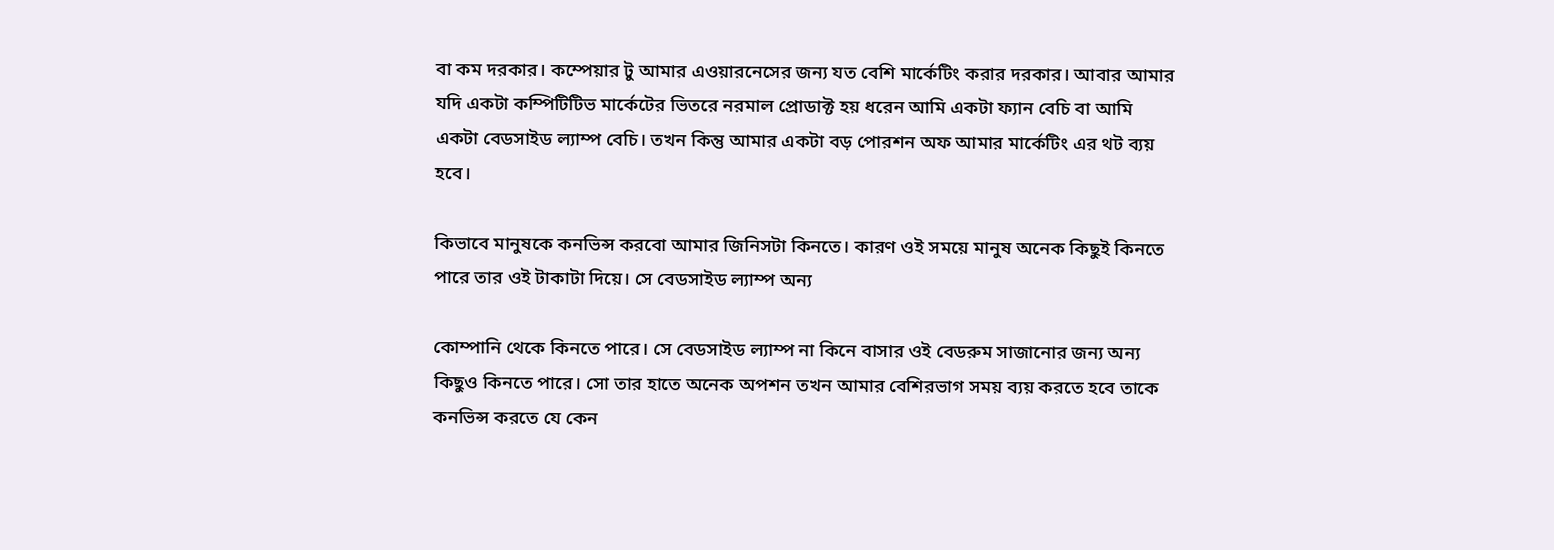বা কম দরকার। কম্পেয়ার টু আমার এওয়ারনেসের জন্য যত বেশি মার্কেটিং করার দরকার। আবার আমার যদি একটা কম্পিটিটিভ মার্কেটের ভিতরে নরমাল প্রোডাক্ট হয় ধরেন আমি একটা ফ্যান বেচি বা আমি একটা বেডসাইড ল্যাম্প বেচি। তখন কিন্তু আমার একটা বড় পোরশন অফ আমার মার্কেটিং এর থট ব্যয় হবে।

কিভাবে মানুষকে কনভিন্স করবো আমার জিনিসটা কিনতে। কারণ ওই সময়ে মানুষ অনেক কিছুই কিনতে পারে তার ওই টাকাটা দিয়ে। সে বেডসাইড ল্যাম্প অন্য

কোম্পানি থেকে কিনতে পারে। সে বেডসাইড ল্যাম্প না কিনে বাসার ওই বেডরুম সাজানোর জন্য অন্য কিছুও কিনতে পারে। সো তার হাতে অনেক অপশন তখন আমার বেশিরভাগ সময় ব্যয় করতে হবে তাকে কনভিন্স করতে যে কেন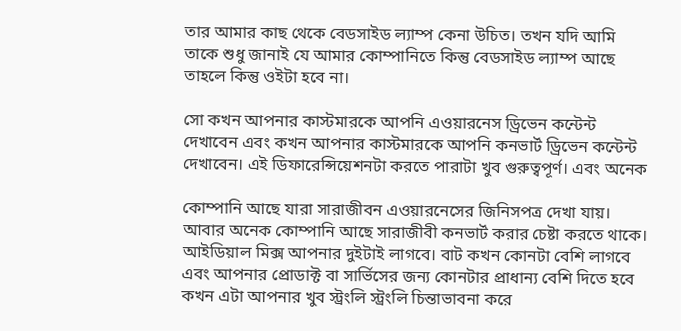তার আমার কাছ থেকে বেডসাইড ল্যাম্প কেনা উচিত। তখন যদি আমি তাকে শুধু জানাই যে আমার কোম্পানিতে কিন্তু বেডসাইড ল্যাম্প আছে তাহলে কিন্তু ওইটা হবে না।

সো কখন আপনার কাস্টমারকে আপনি এওয়ারনেস ড্রিভেন কন্টেন্ট দেখাবেন এবং কখন আপনার কাস্টমারকে আপনি কনভার্ট ড্রিভেন কন্টেন্ট দেখাবেন। এই ডিফারেন্সিয়েশনটা করতে পারাটা খুব গুরুত্বপূর্ণ। এবং অনেক

কোম্পানি আছে যারা সারাজীবন এওয়ারনেসের জিনিসপত্র দেখা যায়। আবার অনেক কোম্পানি আছে সারাজীবী কনভার্ট করার চেষ্টা করতে থাকে। আইডিয়াল মিক্স আপনার দুইটাই লাগবে। বাট কখন কোনটা বেশি লাগবে এবং আপনার প্রোডাক্ট বা সার্ভিসের জন্য কোনটার প্রাধান্য বেশি দিতে হবে কখন এটা আপনার খুব স্ট্রংলি স্ট্রংলি চিন্তাভাবনা করে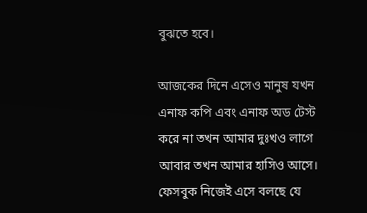বুঝতে হবে।

আজকের দিনে এসেও মানুষ যখন এনাফ কপি এবং এনাফ অড টেস্ট করে না তখন আমার দুঃখও লাগে আবার তখন আমার হাসিও আসে। ফেসবুক নিজেই এসে বলছে যে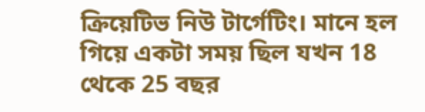ক্রিয়েটিভ নিউ টার্গেটিং। মানে হল গিয়ে একটা সময় ছিল যখন 18 থেকে 25 বছর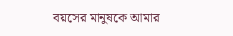বয়সের মানুষকে আমার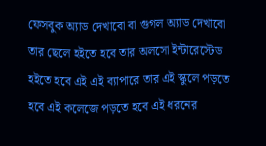ফেসবুক অ্যাড দেখাবো বা গুগল অ্যাড দেখাবো তার ছেলে হইতে হবে তার অলসো ইন্টারেস্টেড হইতে হবে এই এই ব্যাপারে তার এই স্কুলে পড়তে হবে এই কলেজে পড়তে হবে এই ধরনের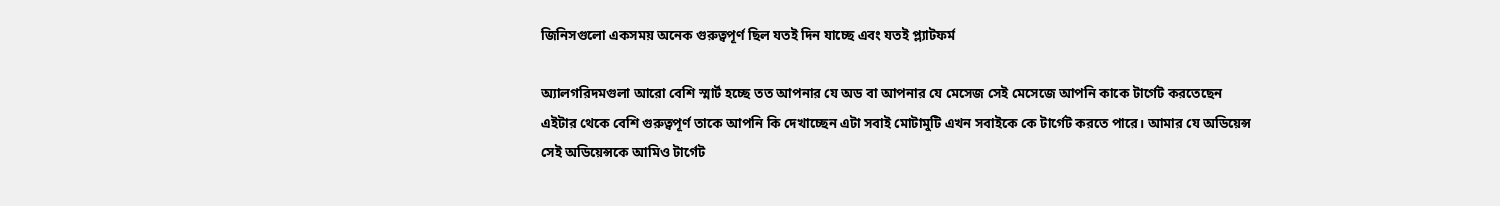জিনিসগুলো একসময় অনেক গুরুত্বপূর্ণ ছিল যতই দিন যাচ্ছে এবং যতই প্ল্যাটফর্ম

অ্যালগরিদমগুলা আরো বেশি স্মার্ট হচ্ছে তত আপনার যে অড বা আপনার যে মেসেজ সেই মেসেজে আপনি কাকে টার্গেট করতেছেন এইটার থেকে বেশি গুরুত্বপূর্ণ তাকে আপনি কি দেখাচ্ছেন এটা সবাই মোটামুটি এখন সবাইকে কে টার্গেট করতে পারে। আমার যে অডিয়েন্স সেই অডিয়েন্সকে আমিও টার্গেট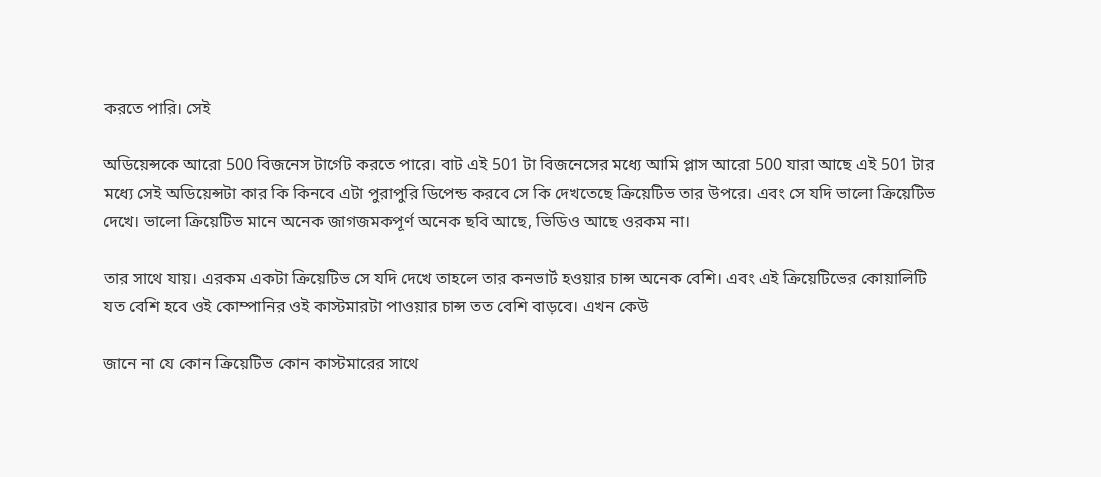করতে পারি। সেই

অডিয়েন্সকে আরো 500 বিজনেস টার্গেট করতে পারে। বাট এই 501 টা বিজনেসের মধ্যে আমি প্লাস আরো 500 যারা আছে এই 501 টার মধ্যে সেই অডিয়েন্সটা কার কি কিনবে এটা পুরাপুরি ডিপেন্ড করবে সে কি দেখতেছে ক্রিয়েটিভ তার উপরে। এবং সে যদি ভালো ক্রিয়েটিভ দেখে। ভালো ক্রিয়েটিভ মানে অনেক জাগজমকপূর্ণ অনেক ছবি আছে, ভিডিও আছে ওরকম না।

তার সাথে যায়। এরকম একটা ক্রিয়েটিভ সে যদি দেখে তাহলে তার কনভার্ট হওয়ার চান্স অনেক বেশি। এবং এই ক্রিয়েটিভের কোয়ালিটি যত বেশি হবে ওই কোম্পানির ওই কাস্টমারটা পাওয়ার চান্স তত বেশি বাড়বে। এখন কেউ

জানে না যে কোন ক্রিয়েটিভ কোন কাস্টমারের সাথে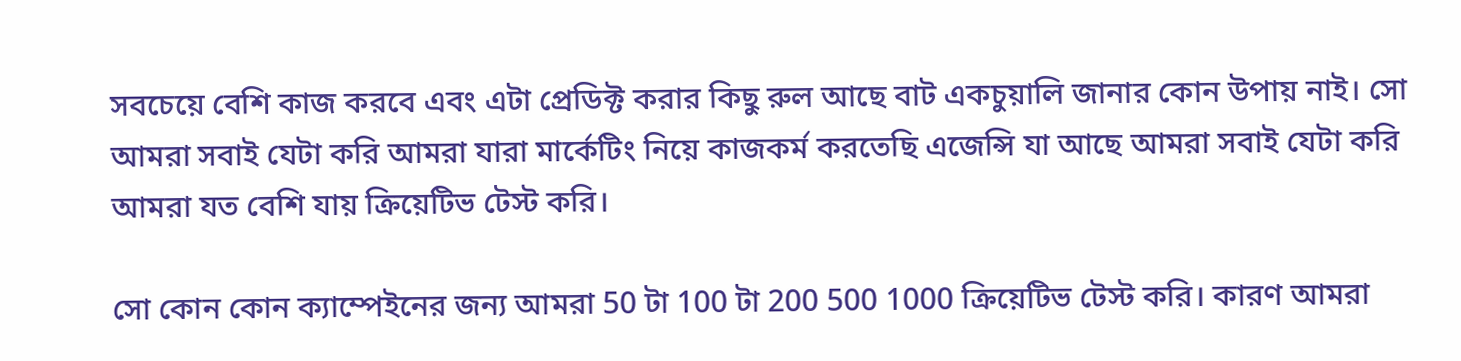সবচেয়ে বেশি কাজ করবে এবং এটা প্রেডিক্ট করার কিছু রুল আছে বাট একচুয়ালি জানার কোন উপায় নাই। সো আমরা সবাই যেটা করি আমরা যারা মার্কেটিং নিয়ে কাজকর্ম করতেছি এজেন্সি যা আছে আমরা সবাই যেটা করি আমরা যত বেশি যায় ক্রিয়েটিভ টেস্ট করি।

সো কোন কোন ক্যাম্পেইনের জন্য আমরা 50 টা 100 টা 200 500 1000 ক্রিয়েটিভ টেস্ট করি। কারণ আমরা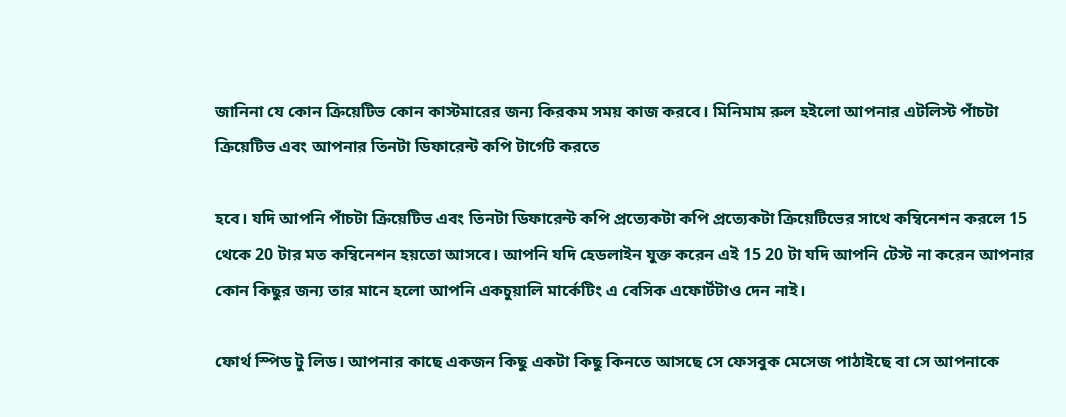জানিনা যে কোন ক্রিয়েটিভ কোন কাস্টমারের জন্য কিরকম সময় কাজ করবে। মিনিমাম রুল হইলো আপনার এটলিস্ট পাঁচটা ক্রিয়েটিভ এবং আপনার তিনটা ডিফারেন্ট কপি টার্গেট করতে

হবে। যদি আপনি পাঁচটা ক্রিয়েটিভ এবং তিনটা ডিফারেন্ট কপি প্রত্যেকটা কপি প্রত্যেকটা ক্রিয়েটিভের সাথে কম্বিনেশন করলে 15 থেকে 20 টার মত কম্বিনেশন হয়তো আসবে। আপনি যদি হেডলাইন যুক্ত করেন এই 15 20 টা যদি আপনি টেস্ট না করেন আপনার কোন কিছুর জন্য তার মানে হলো আপনি একচুয়ালি মার্কেটিং এ বেসিক এফোর্টটাও দেন নাই।

ফোর্থ স্পিড টু লিড। আপনার কাছে একজন কিছু একটা কিছু কিনতে আসছে সে ফেসবুক মেসেজ পাঠাইছে বা সে আপনাকে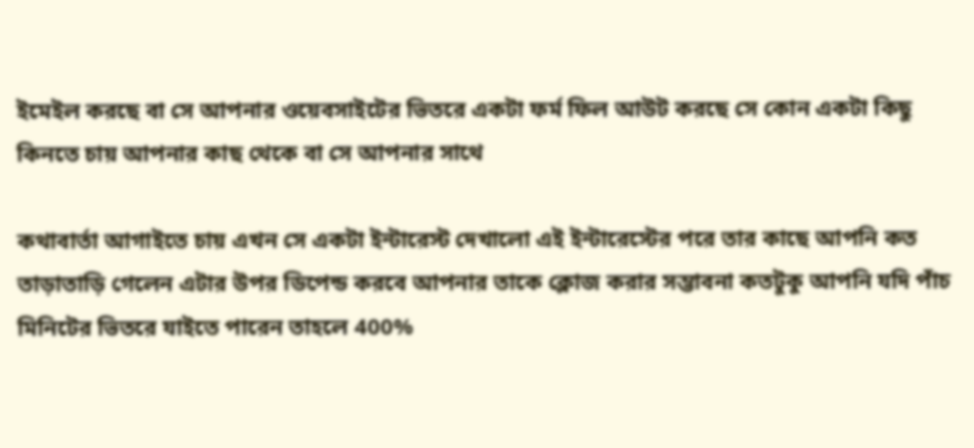ইমেইল করছে বা সে আপনার ওয়েবসাইটের ভিতরে একটা ফর্ম ফিল আউট করছে সে কোন একটা কিছু কিনতে চায় আপনার কাছ থেকে বা সে আপনার সাথে

কথাবার্তা আগাইতে চায় এখন সে একটা ইন্টারেস্ট দেখালো এই ইন্টারেস্টের পরে তার কাছে আপনি কত তাড়াতাড়ি গেলেন এটার উপর ডিপেন্ড করবে আপনার তাকে ক্লোজ করার সম্ভাবনা কতটুকু আপনি যদি পাঁচ মিনিটের ভিতরে যাইতে পারেন তাহলে 400%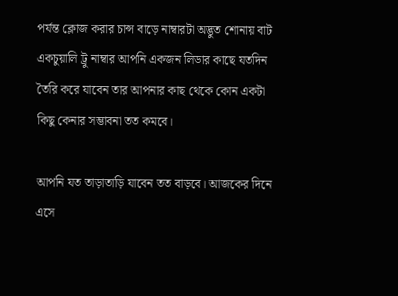পর্যন্ত ক্লোজ করার চান্স বাড়ে নাম্বারটা অদ্ভুত শোনায় বাট একচুয়ালি ট্রু নাম্বার আপনি একজন লিডার কাছে যতদিন তৈরি করে যাবেন তার আপনার কাছ থেকে কোন একটা কিছু কেনার সম্ভাবনা তত কমবে।

আপনি যত তাড়াতাড়ি যাবেন তত বাড়বে। আজকের দিনে এসে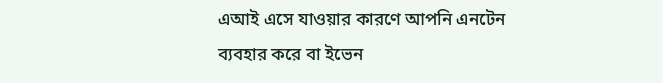এআই এসে যাওয়ার কারণে আপনি এনটেন ব্যবহার করে বা ইভেন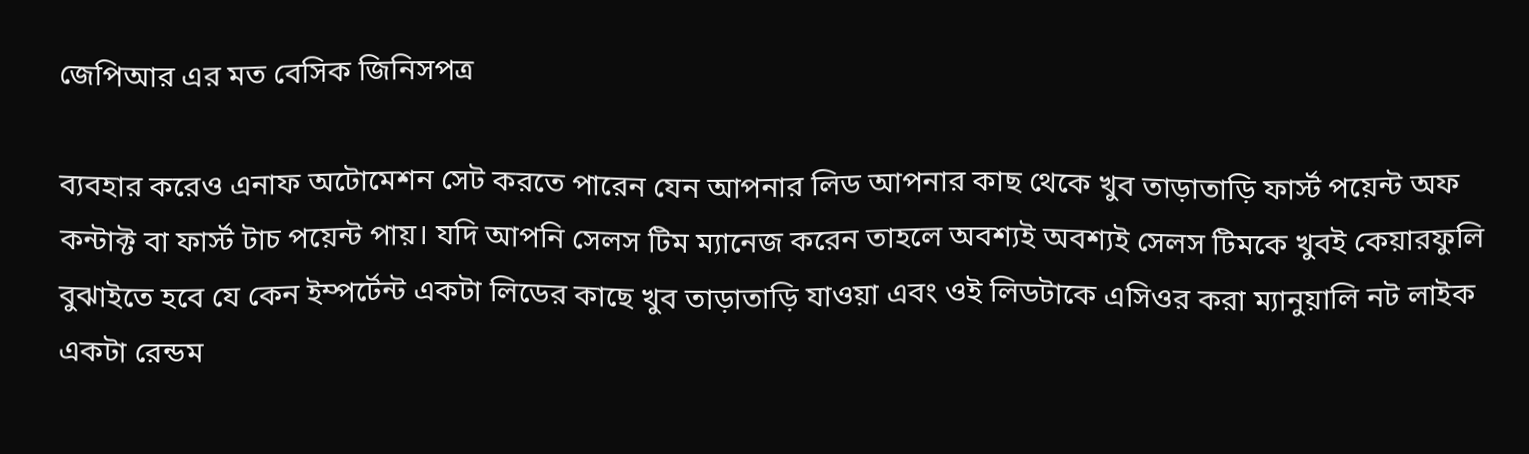জেপিআর এর মত বেসিক জিনিসপত্র

ব্যবহার করেও এনাফ অটোমেশন সেট করতে পারেন যেন আপনার লিড আপনার কাছ থেকে খুব তাড়াতাড়ি ফার্স্ট পয়েন্ট অফ কন্টাক্ট বা ফার্স্ট টাচ পয়েন্ট পায়। যদি আপনি সেলস টিম ম্যানেজ করেন তাহলে অবশ্যই অবশ্যই সেলস টিমকে খুবই কেয়ারফুলি বুঝাইতে হবে যে কেন ইম্পর্টেন্ট একটা লিডের কাছে খুব তাড়াতাড়ি যাওয়া এবং ওই লিডটাকে এসিওর করা ম্যানুয়ালি নট লাইক একটা রেন্ডম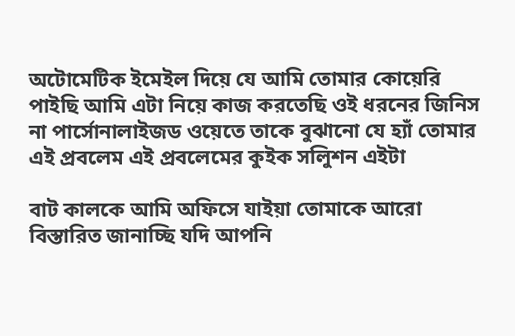অটোমেটিক ইমেইল দিয়ে যে আমি তোমার কোয়েরি পাইছি আমি এটা নিয়ে কাজ করতেছি ওই ধরনের জিনিস না পার্সোনালাইজড ওয়েতে তাকে বুঝানো যে হ্যাঁ তোমার এই প্রবলেম এই প্রবলেমের কুইক সলিুশন এইটা

বাট কালকে আমি অফিসে যাইয়া তোমাকে আরো বিস্তারিত জানাচ্ছি যদি আপনি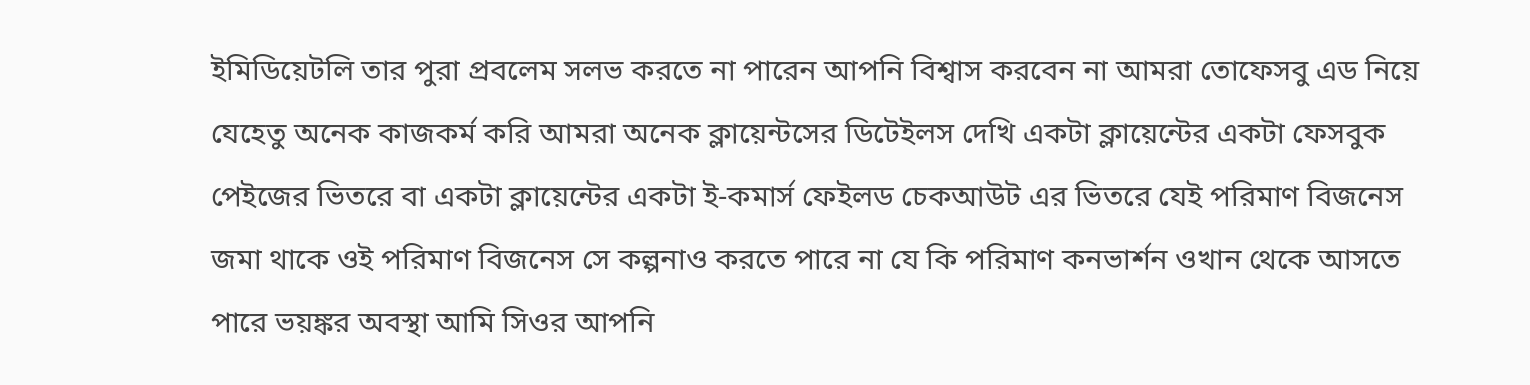ইমিডিয়েটলি তার পুরা প্রবলেম সলভ করতে না পারেন আপনি বিশ্বাস করবেন না আমরা তোফেসবু এড নিয়ে যেহেতু অনেক কাজকর্ম করি আমরা অনেক ক্লায়েন্টসের ডিটেইলস দেখি একটা ক্লায়েন্টের একটা ফেসবুক পেইজের ভিতরে বা একটা ক্লায়েন্টের একটা ই-কমার্স ফেইলড চেকআউট এর ভিতরে যেই পরিমাণ বিজনেস জমা থাকে ওই পরিমাণ বিজনেস সে কল্পনাও করতে পারে না যে কি পরিমাণ কনভার্শন ওখান থেকে আসতে পারে ভয়ঙ্কর অবস্থা আমি সিওর আপনি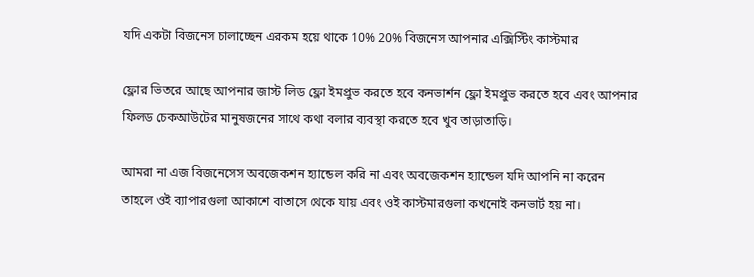যদি একটা বিজনেস চালাচ্ছেন এরকম হয়ে থাকে 10% 20% বিজনেস আপনার এক্সিস্টিং কাস্টমার

ফ্লোর ভিতরে আছে আপনার জাস্ট লিড ফ্লো ইমপ্রুভ করতে হবে কনভার্শন ফ্লো ইমপ্রুভ করতে হবে এবং আপনার ফিলড চেকআউটের মানুষজনের সাথে কথা বলার ব্যবস্থা করতে হবে খুব তাড়াতাড়ি।

আমরা না এজ বিজনেসেস অবজেকশন হ্যান্ডেল করি না এবং অবজেকশন হ্যান্ডেল যদি আপনি না করেন তাহলে ওই ব্যাপারগুলা আকাশে বাতাসে থেকে যায় এবং ওই কাস্টমারগুলা কখনোই কনভার্ট হয় না।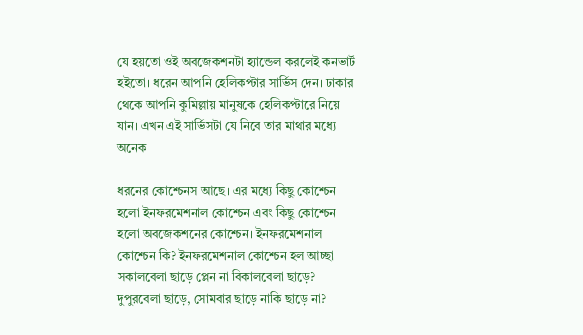যে হয়তো ওই অবজেকশনটা হ্যান্ডেল করলেই কনভার্ট হইতো। ধরেন আপনি হেলিকপ্টার সার্ভিস দেন। ঢাকার থেকে আপনি কুমিল্লায় মানুষকে হেলিকপ্টারে নিয়ে যান। এখন এই সার্ভিসটা যে নিবে তার মাথার মধ্যে অনেক

ধরনের কোশ্চেনস আছে। এর মধ্যে কিছু কোশ্চেন হলো ইনফরমেশনাল কোশ্চেন এবং কিছু কোশ্চেন হলো অবজেকশনের কোশ্চেন। ইনফরমেশনাল কোশ্চেন কি? ইনফরমেশনাল কোশ্চেন হল আচ্ছা সকালবেলা ছাড়ে প্লেন না বিকালবেলা ছাড়ে? দুপুরবেলা ছাড়ে, সোমবার ছাড়ে নাকি ছাড়ে না?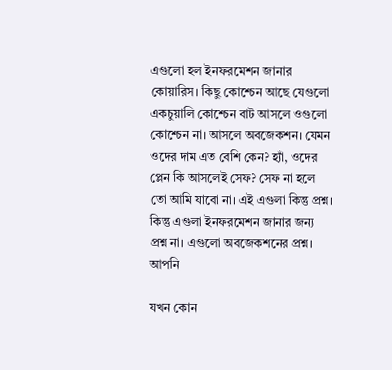এগুলো হল ইনফরমেশন জানার কোয়ারিস। কিছু কোশ্চেন আছে যেগুলো একচুয়ালি কোশ্চেন বাট আসলে ওগুলো কোশ্চেন না। আসলে অবজেকশন। যেমন ওদের দাম এত বেশি কেন? হ্যাঁ, ওদের প্লেন কি আসলেই সেফ? সেফ না হলে তো আমি যাবো না। এই এগুলা কিন্তু প্রশ্ন। কিন্তু এগুলা ইনফরমেশন জানার জন্য প্রশ্ন না। এগুলো অবজেকশনের প্রশ্ন। আপনি

যখন কোন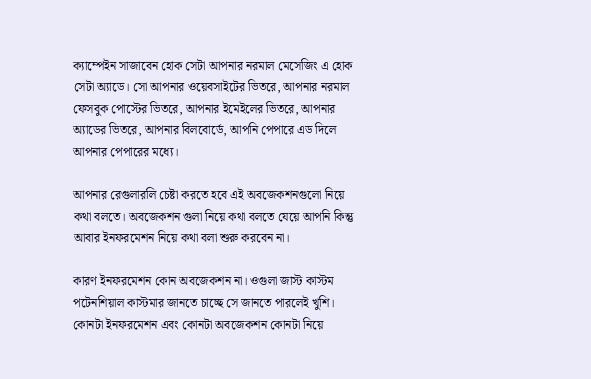ক্যাম্পেইন সাজাবেন হোক সেটা আপনার নরমাল মেসেজিং এ হোক সেটা অ্যাডে। সো আপনার ওয়েবসাইটের ভিতরে, আপনার নরমাল ফেসবুক পোস্টের ভিতরে, আপনার ইমেইলের ভিতরে, আপনার অ্যাডের ভিতরে, আপনার বিলবোর্ডে, আপনি পেপারে এড দিলে আপনার পেপারের মধ্যে।

আপনার রেগুলারলি চেষ্টা করতে হবে এই অবজেকশনগুলো নিয়ে কথা বলতে। অবজেকশন গুলা নিয়ে কথা বলতে যেয়ে আপনি কিন্তু আবার ইনফরমেশন নিয়ে কথা বলা শুরু করবেন না।

কারণ ইনফরমেশন কোন অবজেকশন না। ওগুলা জাস্ট কাস্টম পটেনশিয়াল কাস্টমার জানতে চাচ্ছে সে জানতে পারলেই খুশি। কোনটা ইনফরমেশন এবং কোনটা অবজেকশন কোনটা নিয়ে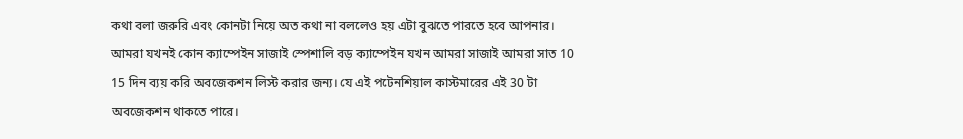কথা বলা জরুরি এবং কোনটা নিয়ে অত কথা না বললেও হয় এটা বুঝতে পারতে হবে আপনার। আমরা যখনই কোন ক্যাম্পেইন সাজাই স্পেশালি বড় ক্যাম্পেইন যখন আমরা সাজাই আমরা সাত 10 15 দিন ব্যয় করি অবজেকশন লিস্ট করার জন্য। যে এই পটেনশিয়াল কাস্টমারের এই 30 টা অবজেকশন থাকতে পারে।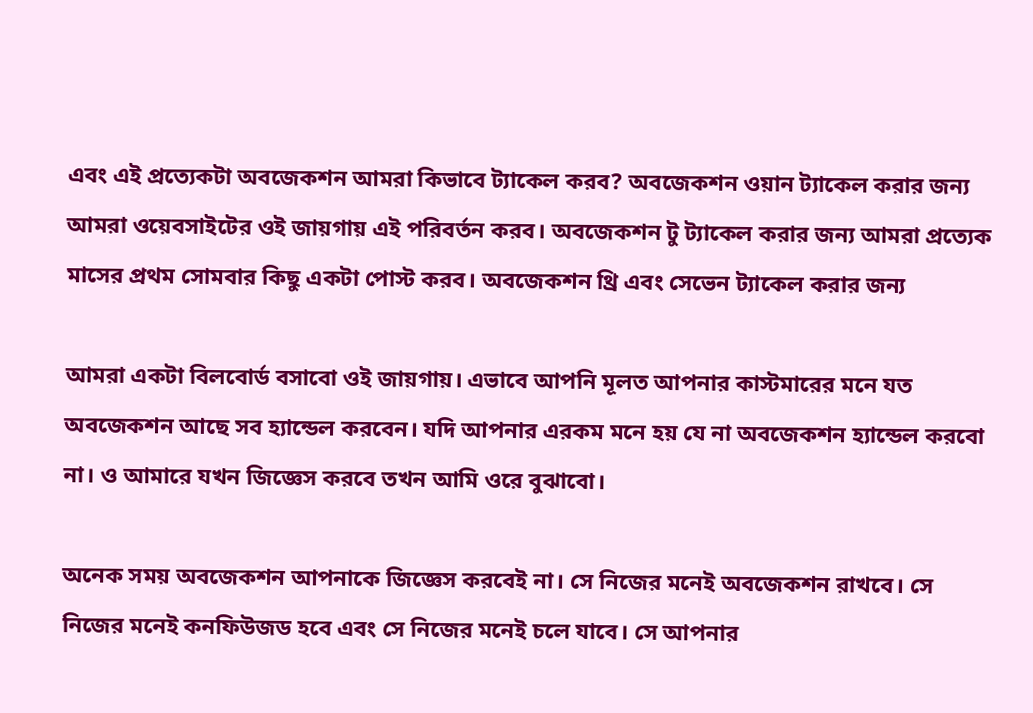এবং এই প্রত্যেকটা অবজেকশন আমরা কিভাবে ট্যাকেল করব? অবজেকশন ওয়ান ট্যাকেল করার জন্য আমরা ওয়েবসাইটের ওই জায়গায় এই পরিবর্তন করব। অবজেকশন টু ট্যাকেল করার জন্য আমরা প্রত্যেক মাসের প্রথম সোমবার কিছু একটা পোস্ট করব। অবজেকশন থ্রি এবং সেভেন ট্যাকেল করার জন্য

আমরা একটা বিলবোর্ড বসাবো ওই জায়গায়। এভাবে আপনি মূলত আপনার কাস্টমারের মনে যত অবজেকশন আছে সব হ্যান্ডেল করবেন। যদি আপনার এরকম মনে হয় যে না অবজেকশন হ্যান্ডেল করবো না। ও আমারে যখন জিজ্ঞেস করবে তখন আমি ওরে বুঝাবো।

অনেক সময় অবজেকশন আপনাকে জিজ্ঞেস করবেই না। সে নিজের মনেই অবজেকশন রাখবে। সে নিজের মনেই কনফিউজড হবে এবং সে নিজের মনেই চলে যাবে। সে আপনার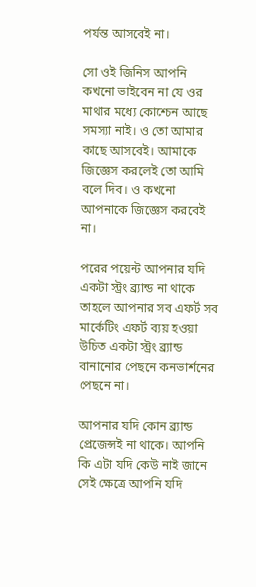পর্যন্ত আসবেই না।

সো ওই জিনিস আপনি কখনো ভাইবেন না যে ওর মাথার মধ্যে কোশ্চেন আছে সমস্যা নাই। ও তো আমার কাছে আসবেই। আমাকে জিজ্ঞেস করলেই তো আমি বলে দিব। ও কখনো আপনাকে জিজ্ঞেস করবেই না।

পরের পয়েন্ট আপনার যদি একটা স্ট্রং ব্র্যান্ড না থাকে তাহলে আপনার সব এফর্ট সব মার্কেটিং এফর্ট ব্যয় হওয়া উচিত একটা স্ট্রং ব্র্যান্ড বানানোর পেছনে কনভার্শনের পেছনে না।

আপনার যদি কোন ব্র্যান্ড প্রেজেন্সই না থাকে। আপনি কি এটা যদি কেউ নাই জানে সেই ক্ষেত্রে আপনি যদি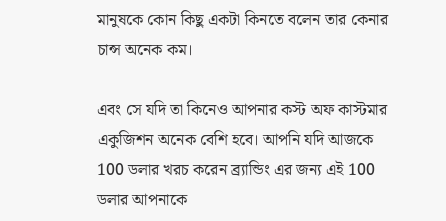মানুষকে কোন কিছু একটা কিনতে বলেন তার কেনার চান্স অনেক কম।

এবং সে যদি তা কিনেও আপনার কস্ট অফ কাস্টমার একুজিশন অনেক বেশি হবে। আপনি যদি আজকে 100 ডলার খরচ করেন ব্র্যান্ডিং এর জন্য এই 100 ডলার আপনাকে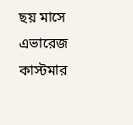ছয় মাসে এভারেজ কাস্টমার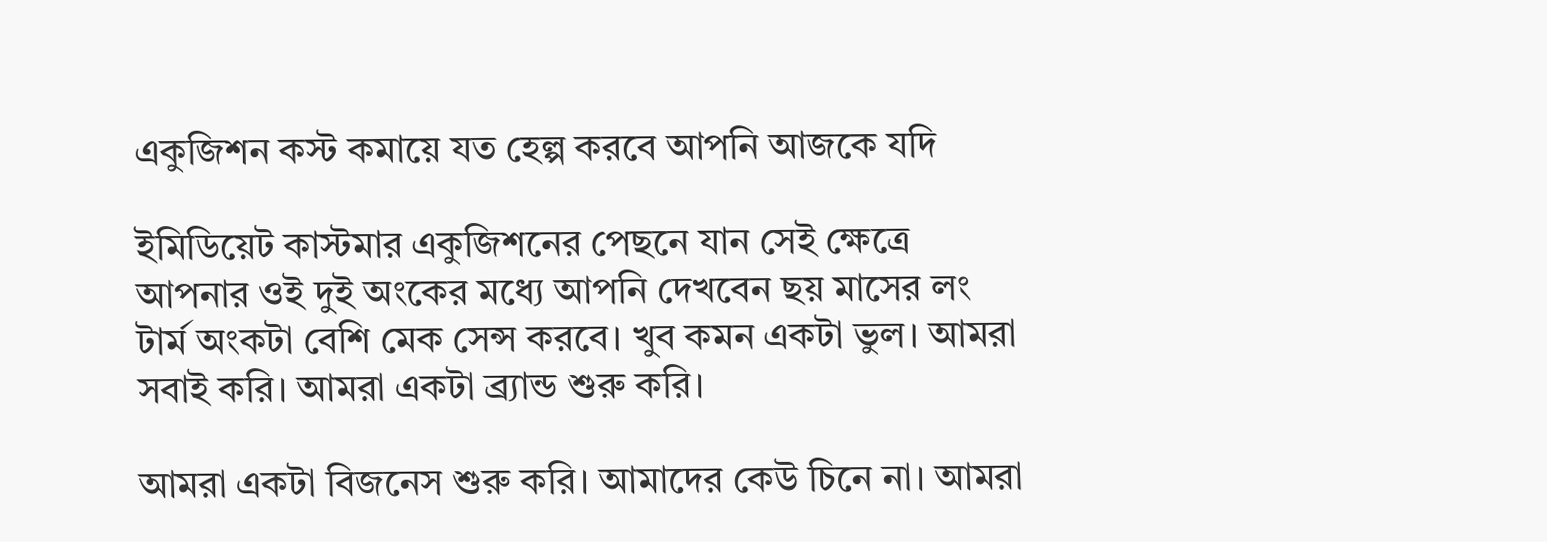একুজিশন কস্ট কমায়ে যত হেল্প করবে আপনি আজকে যদি

ইমিডিয়েট কাস্টমার একুজিশনের পেছনে যান সেই ক্ষেত্রে আপনার ওই দুই অংকের মধ্যে আপনি দেখবেন ছয় মাসের লং টার্ম অংকটা বেশি মেক সেন্স করবে। খুব কমন একটা ভুল। আমরা সবাই করি। আমরা একটা ব্র্যান্ড শুরু করি।

আমরা একটা বিজনেস শুরু করি। আমাদের কেউ চিনে না। আমরা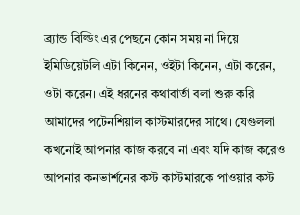ব্র্যান্ড বিল্ডিং এর পেছনে কোন সময় না দিয়ে ইমিডিয়েটলি এটা কিনেন, ওইটা কিনেন, এটা করেন, ওটা করেন। এই ধরনের কথাবার্তা বলা শুরু করি আমাদের পটেনশিয়াল কাস্টমারদের সাথে। যেগুললা কখনোই আপনার কাজ করবে না এবং যদি কাজ করেও আপনার কনভার্শনের কস্ট কাস্টমারকে পাওয়ার কস্ট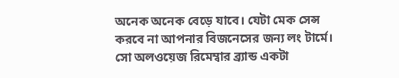অনেক অনেক বেড়ে যাবে। যেটা মেক সেন্স করবে না আপনার বিজনেসের জন্য লং টার্মে। সো অলওয়েজ রিমেম্বার ব্র্যান্ড একটা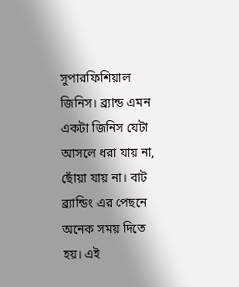সুপারফিশিয়াল জিনিস। ব্র্যান্ড এমন একটা জিনিস যেটা আসলে ধরা যায় না, ছোঁয়া যায় না। বাট ব্র্যান্ডিং এর পেছনে অনেক সময় দিতে হয়। এই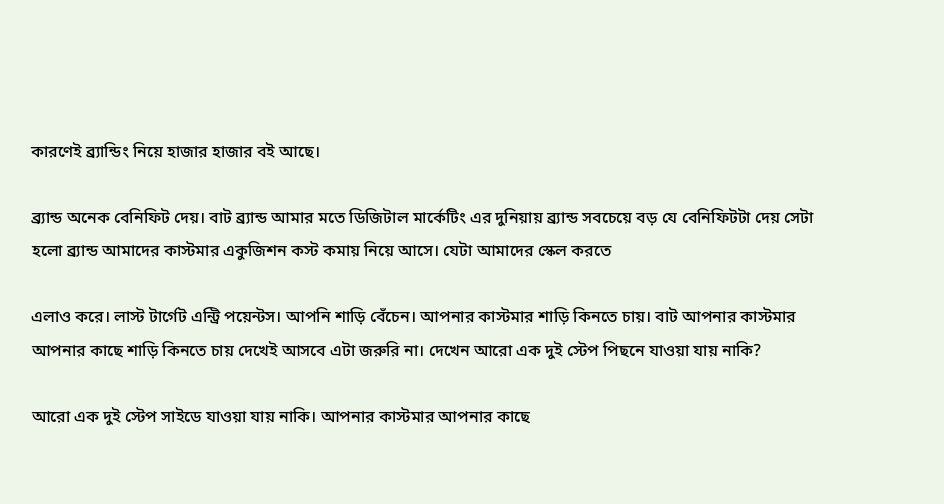কারণেই ব্র্যান্ডিং নিয়ে হাজার হাজার বই আছে।

ব্র্যান্ড অনেক বেনিফিট দেয়। বাট ব্র্যান্ড আমার মতে ডিজিটাল মার্কেটিং এর দুনিয়ায় ব্র্যান্ড সবচেয়ে বড় যে বেনিফিটটা দেয় সেটা হলো ব্র্যান্ড আমাদের কাস্টমার একুজিশন কস্ট কমায় নিয়ে আসে। যেটা আমাদের স্কেল করতে

এলাও করে। লাস্ট টার্গেট এন্ট্রি পয়েন্টস। আপনি শাড়ি বেঁচেন। আপনার কাস্টমার শাড়ি কিনতে চায়। বাট আপনার কাস্টমার আপনার কাছে শাড়ি কিনতে চায় দেখেই আসবে এটা জরুরি না। দেখেন আরো এক দুই স্টেপ পিছনে যাওয়া যায় নাকি?

আরো এক দুই স্টেপ সাইডে যাওয়া যায় নাকি। আপনার কাস্টমার আপনার কাছে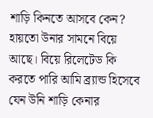শাড়ি কিনতে আসবে কেন? হায়তো উনার সামনে বিয়ে আছে। বিয়ে রিলেটেড কি করতে পারি আমি ব্র্যান্ড হিসেবে যেন উনি শাড়ি কেনার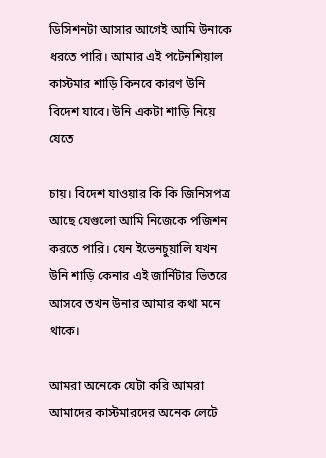ডিসিশনটা আসার আগেই আমি উনাকে ধরতে পারি। আমার এই পটেনশিয়াল কাস্টমার শাড়ি কিনবে কারণ উনি বিদেশ যাবে। উনি একটা শাড়ি নিয়ে যেতে

চায়। বিদেশ যাওয়ার কি কি জিনিসপত্র আছে যেগুলো আমি নিজেকে পজিশন করতে পারি। যেন ইভেনচুয়ালি যখন উনি শাড়ি কেনার এই জার্নিটার ভিতরে আসবে তখন উনার আমার কথা মনে থাকে।

আমরা অনেকে যেটা করি আমরা আমাদের কাস্টমারদের অনেক লেটে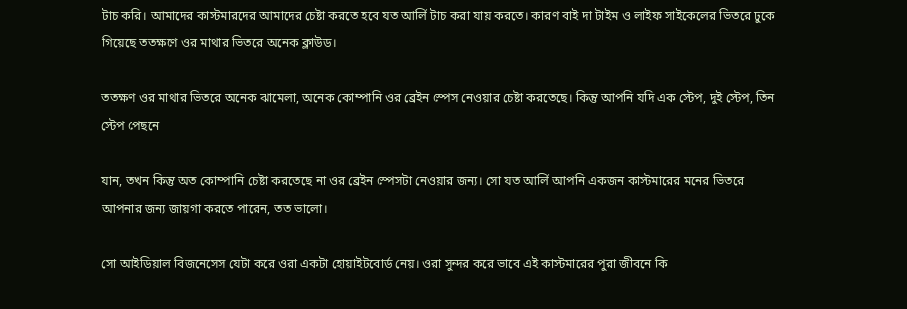টাচ করি। আমাদের কাস্টমারদের আমাদের চেষ্টা করতে হবে যত আর্লি টাচ করা যায় করতে। কারণ বাই দা টাইম ও লাইফ সাইকেলের ভিতরে ঢুকে গিয়েছে ততক্ষণে ওর মাথার ভিতরে অনেক ক্লাউড।

ততক্ষণ ওর মাথার ভিতরে অনেক ঝামেলা, অনেক কোম্পানি ওর ব্রেইন স্পেস নেওয়ার চেষ্টা করতেছে। কিন্তু আপনি যদি এক স্টেপ, দুই স্টেপ, তিন স্টেপ পেছনে

যান, তখন কিন্তু অত কোম্পানি চেষ্টা করতেছে না ওর ব্রেইন স্পেসটা নেওয়ার জন্য। সো যত আর্লি আপনি একজন কাস্টমারের মনের ভিতরে আপনার জন্য জায়গা করতে পারেন, তত ভালো।

সো আইডিয়াল বিজনেসেস যেটা করে ওরা একটা হোয়াইটবোর্ড নেয়। ওরা সুন্দর করে ভাবে এই কাস্টমারের পুরা জীবনে কি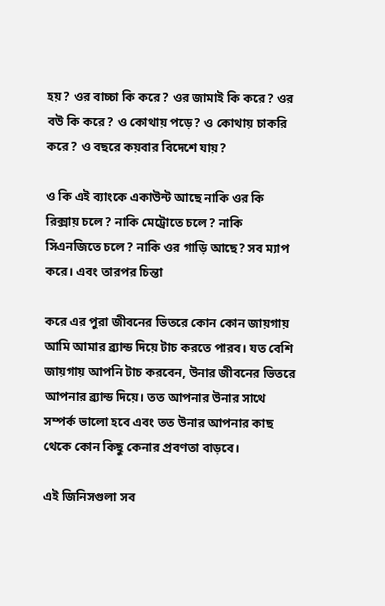হয়? ওর বাচ্চা কি করে? ওর জামাই কি করে? ওর বউ কি করে? ও কোথায় পড়ে? ও কোথায় চাকরি করে? ও বছরে কয়বার বিদেশে যায়?

ও কি এই ব্যাংকে একাউন্ট আছে নাকি ওর কি রিক্সায় চলে? নাকি মেট্রোতে চলে? নাকি সিএনজিতে চলে? নাকি ওর গাড়ি আছে? সব ম্যাপ করে। এবং তারপর চিন্তা

করে এর পুরা জীবনের ভিতরে কোন কোন জায়গায় আমি আমার ব্র্যান্ড দিয়ে টাচ করতে পারব। যত বেশি জায়গায় আপনি টাচ করবেন, উনার জীবনের ভিতরে আপনার ব্র্যান্ড দিয়ে। তত আপনার উনার সাথে সম্পর্ক ভালো হবে এবং তত উনার আপনার কাছ থেকে কোন কিছু কেনার প্রবণতা বাড়বে।

এই জিনিসগুলা সব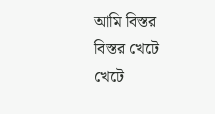আমি বিস্তর বিস্তর খেটে খেটে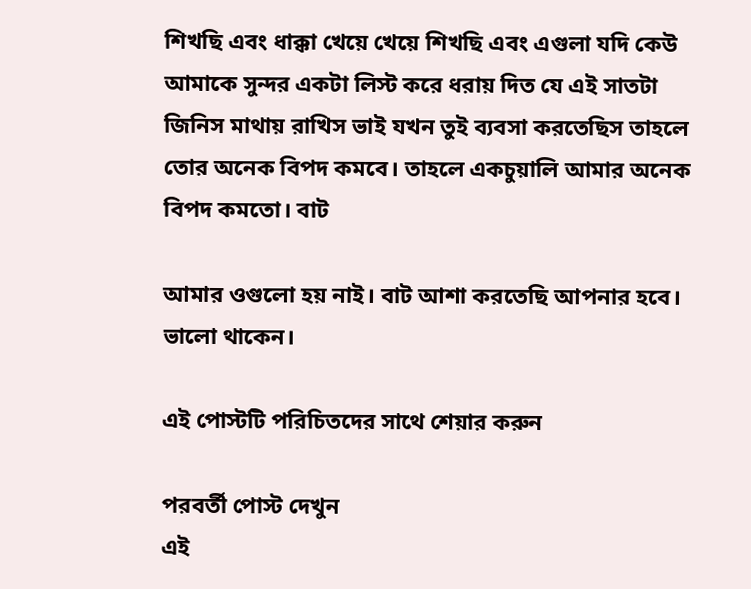শিখছি এবং ধাক্কা খেয়ে খেয়ে শিখছি এবং এগুলা যদি কেউ আমাকে সুন্দর একটা লিস্ট করে ধরায় দিত যে এই সাতটা জিনিস মাথায় রাখিস ভাই যখন তুই ব্যবসা করতেছিস তাহলে তোর অনেক বিপদ কমবে। তাহলে একচুয়ালি আমার অনেক বিপদ কমতো। বাট

আমার ওগুলো হয় নাই। বাট আশা করতেছি আপনার হবে। ভালো থাকেন।

এই পোস্টটি পরিচিতদের সাথে শেয়ার করুন

পরবর্তী পোস্ট দেখুন
এই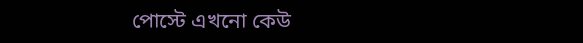পোস্টে এখনো কেউ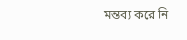মন্তব্য করে নি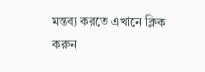মন্তব্য করতে এখানে ক্লিক করুন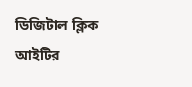ডিজিটাল ক্লিক আইটির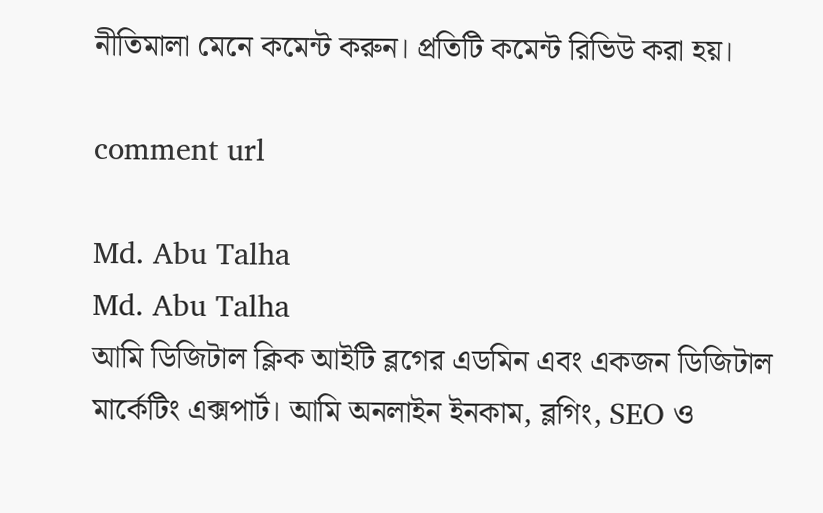নীতিমালা মেনে কমেন্ট করুন। প্রতিটি কমেন্ট রিভিউ করা হয়।

comment url

Md. Abu Talha
Md. Abu Talha
আমি ডিজিটাল ক্লিক আইটি ব্লগের এডমিন এবং একজন ডিজিটাল মার্কেটিং এক্সপার্ট। আমি অনলাইন ইনকাম, ব্লগিং, SEO ও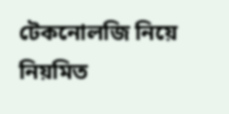টেকনোলজি নিয়ে নিয়মিত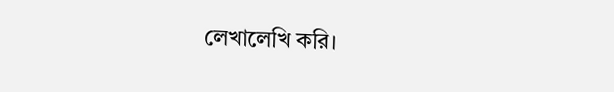লেখালেখি করি।